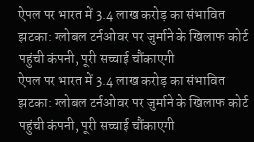ऐपल पर भारत में 3.4 लाख करोड़ का संभावित झटका: ग्लोबल टर्नओवर पर जुर्माने के खिलाफ कोर्ट पहुंची कंपनी, पूरी सच्चाई चौंकाएगी
ऐपल पर भारत में 3.4 लाख करोड़ का संभावित झटका: ग्लोबल टर्नओवर पर जुर्माने के खिलाफ कोर्ट पहुंची कंपनी, पूरी सच्चाई चौंकाएगी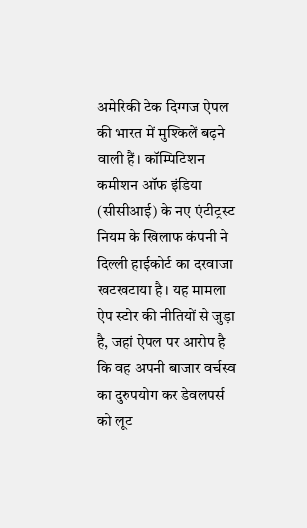अमेरिकी टेक दिग्गज ऐपल की भारत में मुश्किलें बढ़ने वाली हैं। कॉम्पिटिशन कमीशन ऑफ इंडिया (सीसीआई) के नए एंटीट्रस्ट नियम के खिलाफ कंपनी ने दिल्ली हाईकोर्ट का दरवाजा खटखटाया है। यह मामला ऐप स्टोर की नीतियों से जुड़ा है, जहां ऐपल पर आरोप है कि वह अपनी बाजार वर्चस्व का दुरुपयोग कर डेवलपर्स को लूट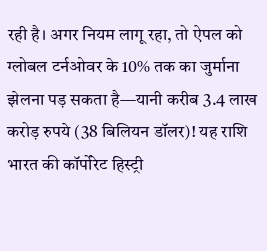रही है। अगर नियम लागू रहा, तो ऐपल को ग्लोबल टर्नओवर के 10% तक का जुर्माना झेलना पड़ सकता है—यानी करीब 3.4 लाख करोड़ रुपये (38 बिलियन डॉलर)! यह राशि भारत की कॉर्पोरेट हिस्ट्री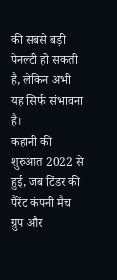की सबसे बड़ी पेनल्टी हो सकती है, लेकिन अभी यह सिर्फ संभावना है।
कहानी की शुरुआत 2022 से हुई, जब टिंडर की पैरेंट कंपनी मैच ग्रुप और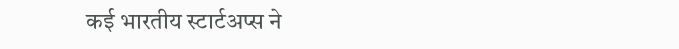कई भारतीय स्टार्टअप्स ने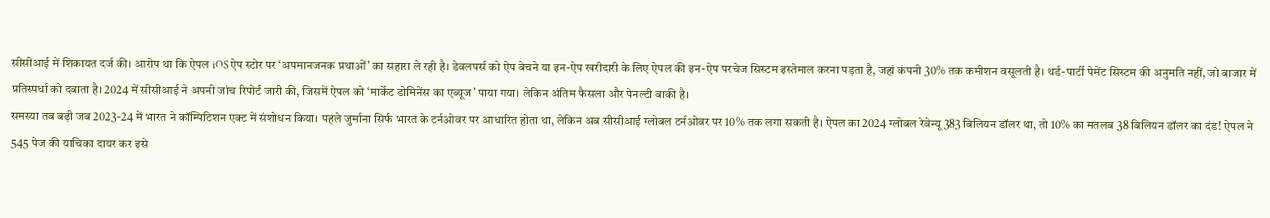सीसीआई में शिकायत दर्ज की। आरोप था कि ऐपल iOS ऐप स्टोर पर ‘अपमानजनक प्रथाओं’ का सहारा ले रही है। डेवलपर्स को ऐप बेचने या इन-ऐप खरीदारी के लिए ऐपल की इन-ऐप परचेज सिस्टम इस्तेमाल करना पड़ता है, जहां कंपनी 30% तक कमीशन वसूलती है। थर्ड-पार्टी पेमेंट सिस्टम की अनुमति नहीं, जो बाजार में प्रतिस्पर्धा को दबाता है। 2024 में सीसीआई ने अपनी जांच रिपोर्ट जारी की, जिसमें ऐपल को ‘मार्केट डोमिनेंस का एब्यूज’ पाया गया। लेकिन अंतिम फैसला और पेनल्टी बाकी है।
समस्या तब बढ़ी जब 2023-24 में भारत ने कॉम्पिटिशन एक्ट में संशोधन किया। पहले जुर्माना सिर्फ भारत के टर्नओवर पर आधारित होता था, लेकिन अब सीसीआई ग्लोबल टर्नओवर पर 10% तक लगा सकती है। ऐपल का 2024 ग्लोबल रेवेन्यू 383 बिलियन डॉलर था, तो 10% का मतलब 38 बिलियन डॉलर का दंड! ऐपल ने 545 पेज की याचिका दायर कर इसे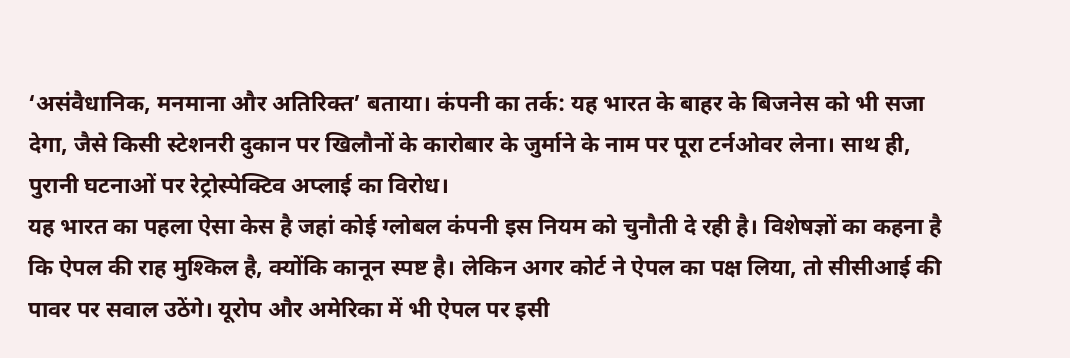‘असंवैधानिक, मनमाना और अतिरिक्त’ बताया। कंपनी का तर्क: यह भारत के बाहर के बिजनेस को भी सजा देगा, जैसे किसी स्टेशनरी दुकान पर खिलौनों के कारोबार के जुर्माने के नाम पर पूरा टर्नओवर लेना। साथ ही, पुरानी घटनाओं पर रेट्रोस्पेक्टिव अप्लाई का विरोध।
यह भारत का पहला ऐसा केस है जहां कोई ग्लोबल कंपनी इस नियम को चुनौती दे रही है। विशेषज्ञों का कहना है कि ऐपल की राह मुश्किल है, क्योंकि कानून स्पष्ट है। लेकिन अगर कोर्ट ने ऐपल का पक्ष लिया, तो सीसीआई की पावर पर सवाल उठेंगे। यूरोप और अमेरिका में भी ऐपल पर इसी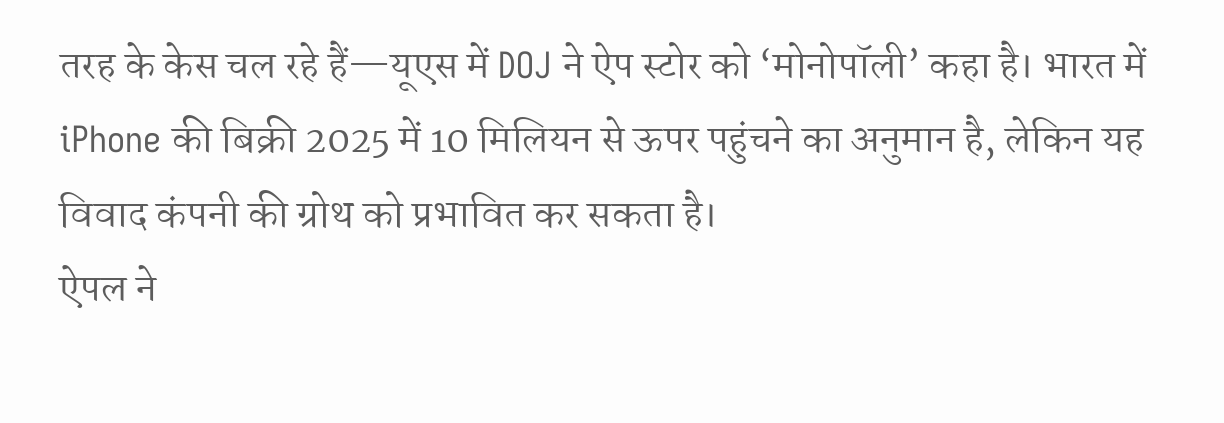तरह के केस चल रहे हैं—यूएस में DOJ ने ऐप स्टोर को ‘मोनोपॉली’ कहा है। भारत में iPhone की बिक्री 2025 में 10 मिलियन से ऊपर पहुंचने का अनुमान है, लेकिन यह विवाद कंपनी की ग्रोथ को प्रभावित कर सकता है।
ऐपल ने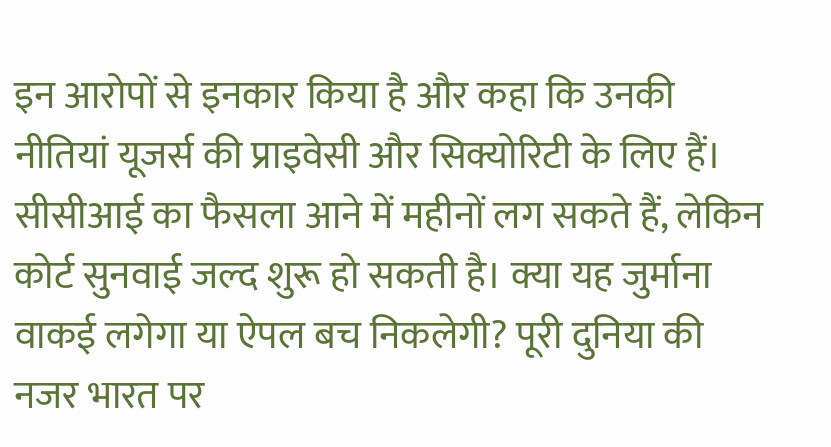इन आरोपों से इनकार किया है और कहा कि उनकी नीतियां यूजर्स की प्राइवेसी और सिक्योरिटी के लिए हैं। सीसीआई का फैसला आने में महीनों लग सकते हैं, लेकिन कोर्ट सुनवाई जल्द शुरू हो सकती है। क्या यह जुर्माना वाकई लगेगा या ऐपल बच निकलेगी? पूरी दुनिया की नजर भारत पर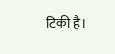टिकी है।